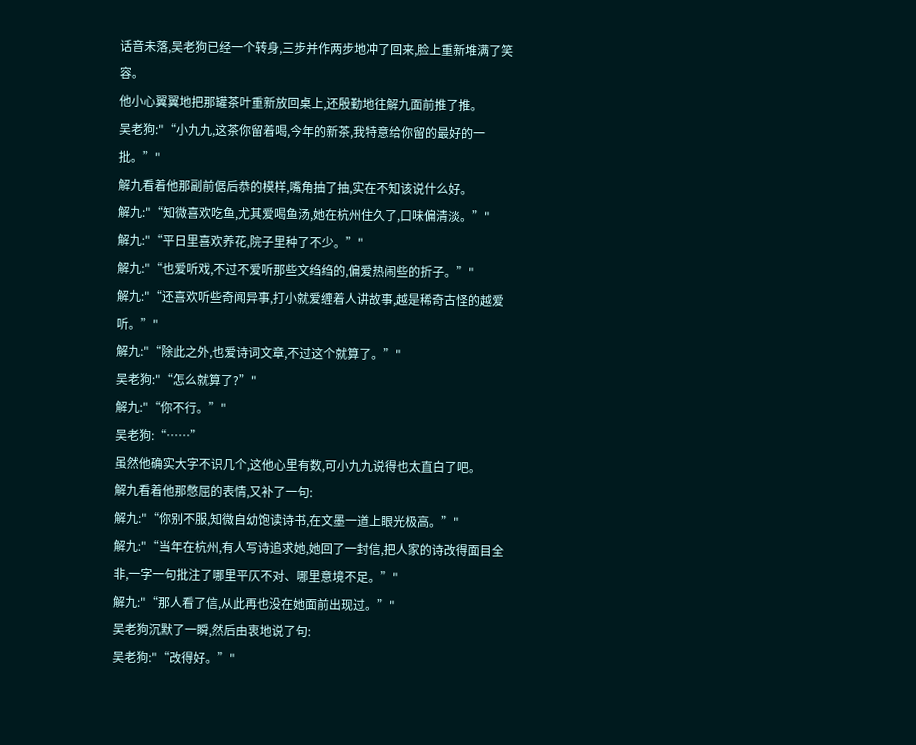话音未落,吴老狗已经一个转身,三步并作两步地冲了回来,脸上重新堆满了笑容。
他小心翼翼地把那罐茶叶重新放回桌上,还殷勤地往解九面前推了推。
吴老狗:"“小九九,这茶你留着喝,今年的新茶,我特意给你留的最好的一批。”"
解九看着他那副前倨后恭的模样,嘴角抽了抽,实在不知该说什么好。
解九:"“知微喜欢吃鱼,尤其爱喝鱼汤,她在杭州住久了,口味偏清淡。”"
解九:"“平日里喜欢养花,院子里种了不少。”"
解九:"“也爱听戏,不过不爱听那些文绉绉的,偏爱热闹些的折子。”"
解九:"“还喜欢听些奇闻异事,打小就爱缠着人讲故事,越是稀奇古怪的越爱听。”"
解九:"“除此之外,也爱诗词文章,不过这个就算了。”"
吴老狗:"“怎么就算了?”"
解九:"“你不行。”"
吴老狗:“……”
虽然他确实大字不识几个,这他心里有数,可小九九说得也太直白了吧。
解九看着他那憋屈的表情,又补了一句:
解九:"“你别不服,知微自幼饱读诗书,在文墨一道上眼光极高。”"
解九:"“当年在杭州,有人写诗追求她,她回了一封信,把人家的诗改得面目全非,一字一句批注了哪里平仄不对、哪里意境不足。”"
解九:"“那人看了信,从此再也没在她面前出现过。”"
吴老狗沉默了一瞬,然后由衷地说了句:
吴老狗:"“改得好。”"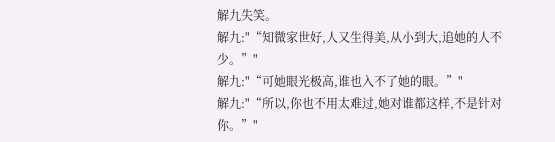解九失笑。
解九:"“知微家世好,人又生得美,从小到大,追她的人不少。”"
解九:"“可她眼光极高,谁也入不了她的眼。”"
解九:"“所以,你也不用太难过,她对谁都这样,不是针对你。”"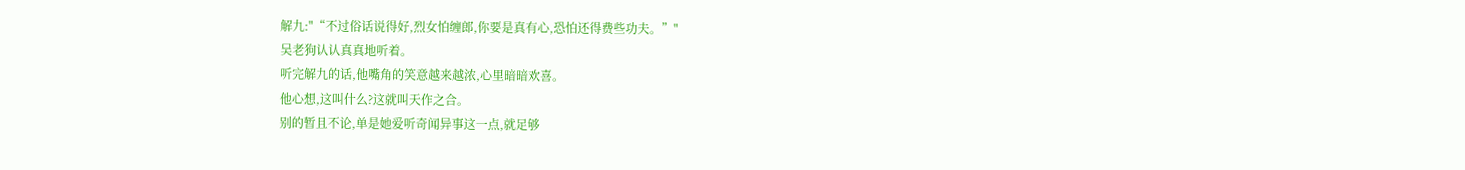解九:"“不过俗话说得好,烈女怕缠郎,你要是真有心,恐怕还得费些功夫。”"
吴老狗认认真真地听着。
听完解九的话,他嘴角的笑意越来越浓,心里暗暗欢喜。
他心想,这叫什么?这就叫天作之合。
别的暂且不论,单是她爱听奇闻异事这一点,就足够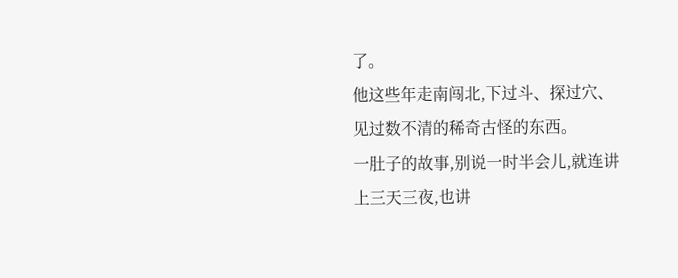了。
他这些年走南闯北,下过斗、探过穴、见过数不清的稀奇古怪的东西。
一肚子的故事,别说一时半会儿,就连讲上三天三夜,也讲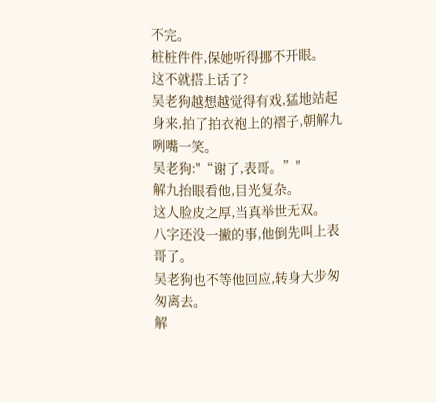不完。
桩桩件件,保她听得挪不开眼。
这不就搭上话了?
吴老狗越想越觉得有戏,猛地站起身来,拍了拍衣袍上的褶子,朝解九咧嘴一笑。
吴老狗:"“谢了,表哥。”"
解九抬眼看他,目光复杂。
这人脸皮之厚,当真举世无双。
八字还没一撇的事,他倒先叫上表哥了。
吴老狗也不等他回应,转身大步匆匆离去。
解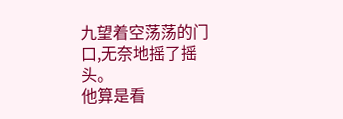九望着空荡荡的门口,无奈地摇了摇头。
他算是看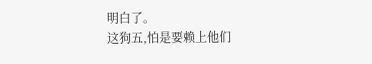明白了。
这狗五,怕是要赖上他们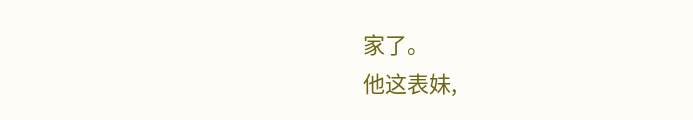家了。
他这表妹,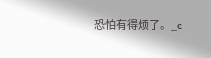恐怕有得烦了。_c